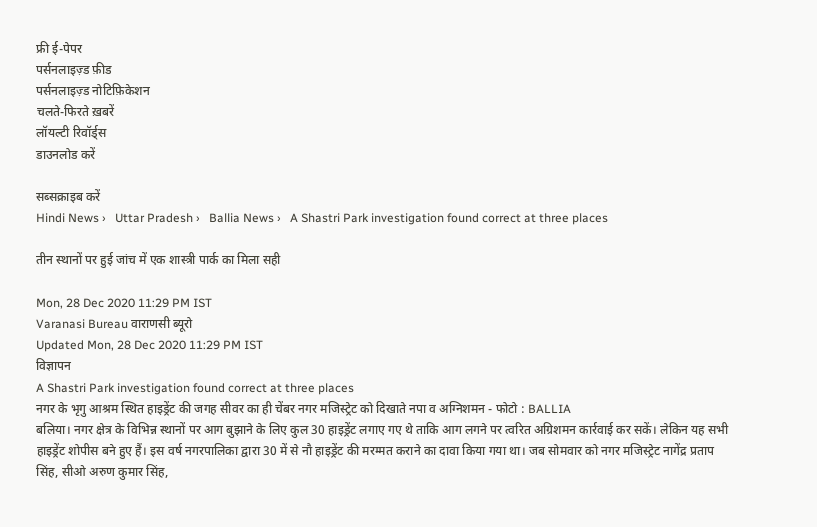फ्री ई-पेपर
पर्सनलाइज़्ड फ़ीड
पर्सनलाइज़्ड नोटिफ़िकेशन
चलते-फिरते ख़बरें
लॉयल्टी रिवॉर्ड्स
डाउनलोड करें

सब्सक्राइब करें
Hindi News ›   Uttar Pradesh ›   Ballia News ›   A Shastri Park investigation found correct at three places

तीन स्थानों पर हुई जांच में एक शास्त्री पार्क का मिला सही

Mon, 28 Dec 2020 11:29 PM IST
Varanasi Bureau वाराणसी ब्यूरो
Updated Mon, 28 Dec 2020 11:29 PM IST
विज्ञापन
A Shastri Park investigation found correct at three places
नगर के भृगु आश्रम स्थित हाइड्रेंट की जगह सीवर का ही चेंबर नगर मजिस्ट्रेट को दिखाते नपा व अग्निशमन - फोटो : BALLIA
बलिया। नगर क्षेत्र के विभिन्न स्थानों पर आग बुझाने के लिए कुल 30 हाइड्रेंट लगाए गए थे ताकि आग लगने पर त्वरित अग्रिशमन कार्रवाई कर सकें। लेकिन यह सभी हाइड्रेंट शोपीस बने हुए हैं। इस वर्ष नगरपालिका द्वारा 30 में से नौ हाइड्रेंट की मरम्मत कराने का दावा किया गया था। जब सोमवार को नगर मजिस्ट्रेट नागेंद्र प्रताप सिंह, सीओ अरुण कुमार सिंह,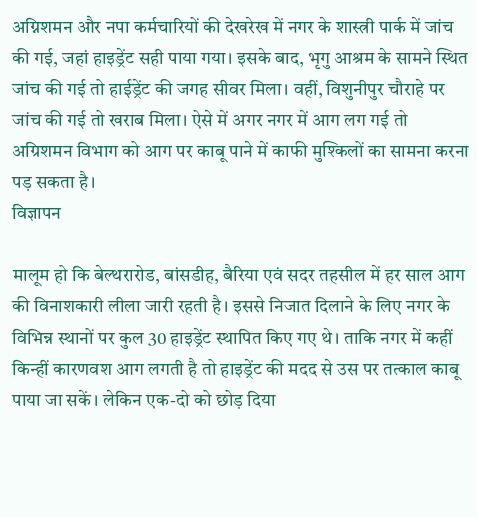अग्निशमन और नपा कर्मचारियों की देखरेख में नगर के शास्त्री पार्क में जांच की गई, जहां हाइड्रेंट सही पाया गया। इसके बाद, भृगु आश्रम के सामने स्थित जांच की गई तो हाईड्रेंट की जगह सीवर मिला। वहीं, विशुनीपुर चौराहे पर जांच की गई तो खराब मिला। ऐसे में अगर नगर में आग लग गई तो अग्रिशमन विभाग को आग पर काबू पाने में काफी मुश्किलों का सामना करना पड़ सकता है।
विज्ञापन

मालूम हो कि बेल्थरारोड, बांसडीह, बैरिया एवं सदर तहसील में हर साल आग की विनाशकारी लीला जारी रहती है। इससे निजात दिलाने के लिए नगर के विभिन्न स्थानों पर कुल 30 हाइड्रेंट स्थापित किए गए थे। ताकि नगर में कहीं किन्हीं कारणवश आग लगती है तो हाइड्रेंट की मदद से उस पर तत्काल काबू पाया जा सकें। लेकिन एक-दो को छोड़ दिया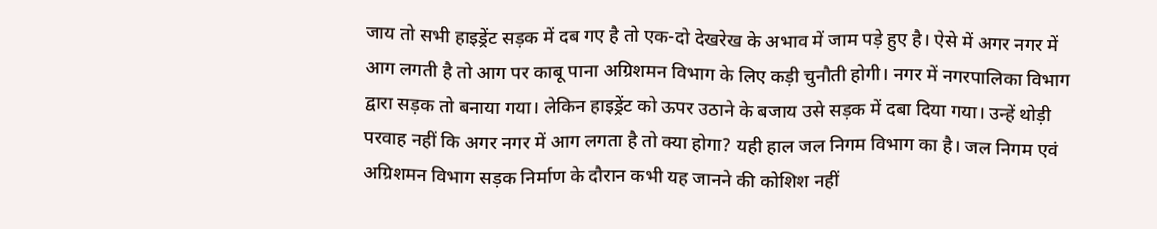जाय तो सभी हाइड्रेंट सड़क में दब गए है तो एक-दो देखरेख के अभाव में जाम पड़े हुए है। ऐसे में अगर नगर में आग लगती है तो आग पर काबू पाना अग्रिशमन विभाग के लिए कड़ी चुनौती होगी। नगर में नगरपालिका विभाग द्वारा सड़क तो बनाया गया। लेकिन हाइड्रेंट को ऊपर उठाने के बजाय उसे सड़क में दबा दिया गया। उन्हें थोड़ी परवाह नहीं कि अगर नगर में आग लगता है तो क्या होगा? यही हाल जल निगम विभाग का है। जल निगम एवं अग्रिशमन विभाग सड़क निर्माण के दौरान कभी यह जानने की कोशिश नहीं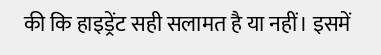की कि हाइड्रेंट सही सलामत है या नहीं। इसमें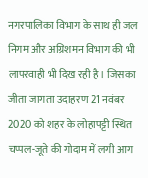नगरपालिका विभाग के साथ ही जल निगम और अग्रिशमन विभाग की भी लापरवाही भी दिख रही है। जिसका जीता जागता उदाहरण 21 नवंबर 2020 को शहर के लोहापट्टी स्थित चप्पल-जूते की गोदाम में लगी आग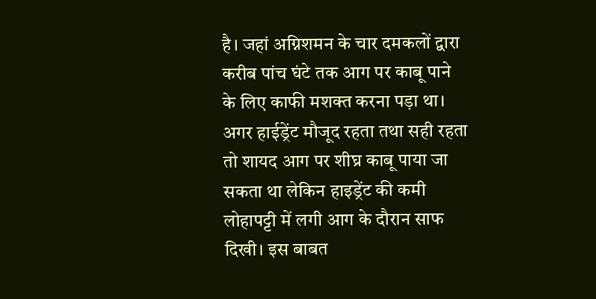है। जहां अग्निशमन के चार दमकलों द्वारा करीब पांच घंटे तक आग पर काबू पाने के लिए काफी मशक्त करना पड़ा था। अगर हाईड्रेंट मौजूद रहता तथा सही रहता तो शायद आग पर शीघ्र काबू पाया जा सकता था लेकिन हाइड्रेंट की कमी लोहापट्टी में लगी आग के दौरान साफ दिखी। इस बाबत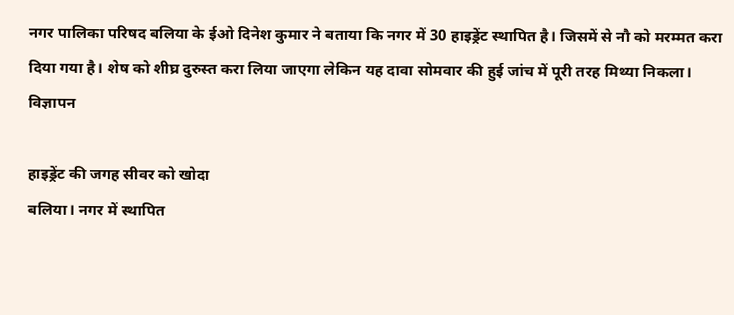नगर पालिका परिषद बलिया के ईओ दिनेश कुमार ने बताया कि नगर में 30 हाइड्रेंट स्थापित है। जिसमें से नौ को मरम्मत करा दिया गया है। शेष को शीघ्र दुरुस्त करा लिया जाएगा लेकिन यह दावा सोमवार की हुई जांच में पूरी तरह मिथ्या निकला।
विज्ञापन

हाइड्रेंट की जगह सीवर को खोदा
बलिया। नगर में स्थापित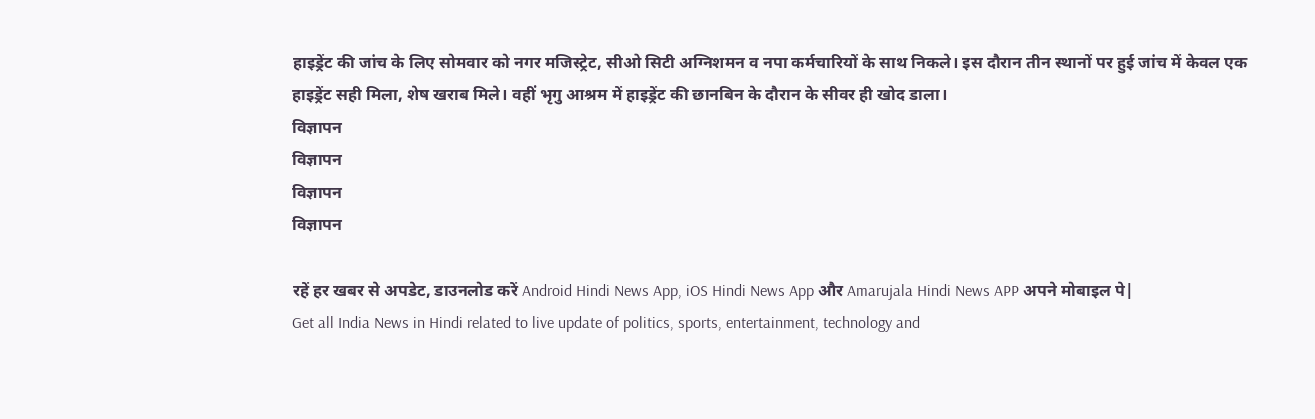हाइड्रेंट की जांच के लिए सोमवार को नगर मजिस्ट्रेट, सीओ सिटी अग्निशमन व नपा कर्मचारियों के साथ निकले। इस दौरान तीन स्थानों पर हुई जांच में केवल एक हाइड्रेंट सही मिला, शेष खराब मिले। वहीं भृगु आश्रम में हाइड्रेंट की छानबिन के दौरान के सीवर ही खोद डाला।
विज्ञापन
विज्ञापन
विज्ञापन
विज्ञापन

रहें हर खबर से अपडेट, डाउनलोड करें Android Hindi News App, iOS Hindi News App और Amarujala Hindi News APP अपने मोबाइल पे|
Get all India News in Hindi related to live update of politics, sports, entertainment, technology and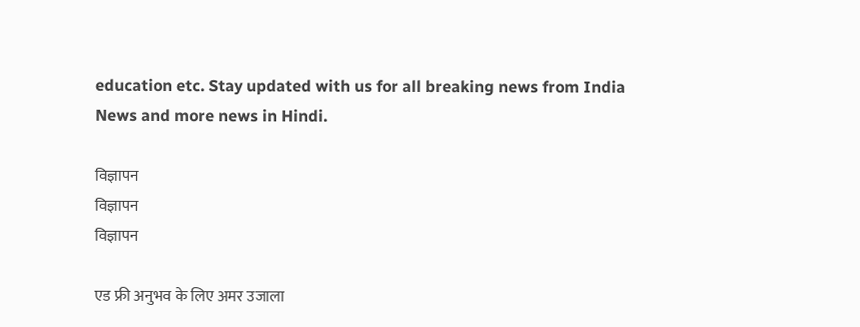education etc. Stay updated with us for all breaking news from India News and more news in Hindi.

विज्ञापन
विज्ञापन
विज्ञापन

एड फ्री अनुभव के लिए अमर उजाला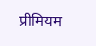प्रीमियम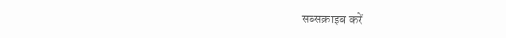सब्सक्राइब करें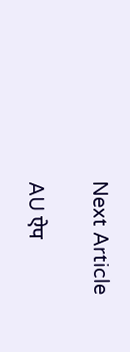Next Article

AU ऐप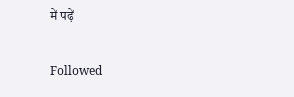में पढ़ें

Followed